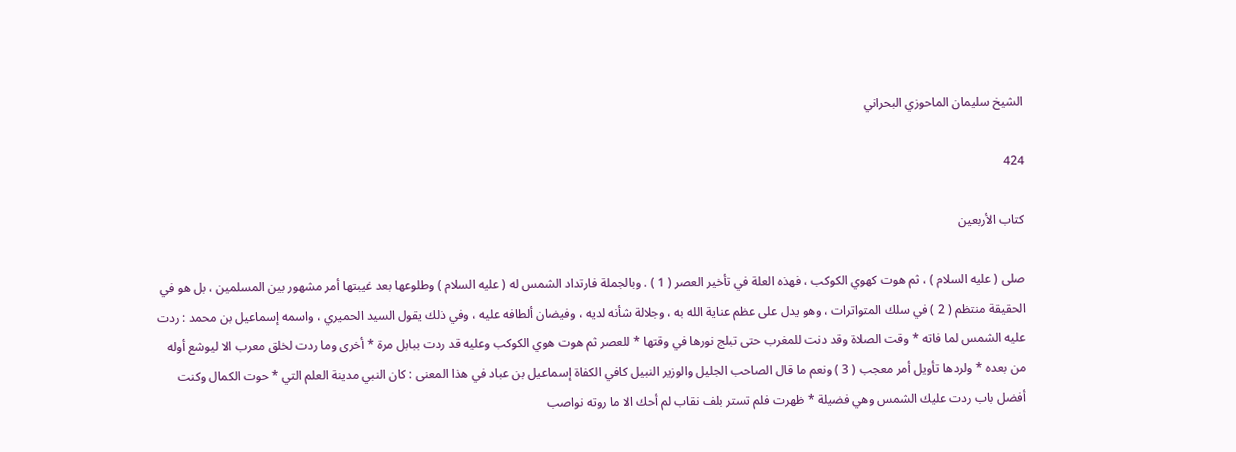الشيخ سليمان الماحوزي البحراني

424

كتاب الأربعين

صلى ( عليه السلام ) ، ثم هوت كهوي الكوكب ، فهذه العلة في تأخير العصر ( 1 ) . وبالجملة فارتداد الشمس له ( عليه السلام ) وطلوعها بعد غيبتها أمر مشهور بين المسلمين ، بل هو في الحقيقة منتظم ( 2 ) في سلك المتواترات ، وهو يدل على عظم عناية الله به ، وجلالة شأنه لديه ، وفيضان ألطافه عليه ، وفي ذلك يقول السيد الحميري ، واسمه إسماعيل بن محمد : ردت عليه الشمس لما فاته * وقت الصلاة وقد دنت للمغرب حتى تبلج نورها في وقتها * للعصر ثم هوت هوي الكوكب وعليه قد ردت ببابل مرة * أخرى وما ردت لخلق معرب الا ليوشع أوله من بعده * ولردها تأويل أمر معجب ( 3 ) ونعم ما قال الصاحب الجليل والوزير النبيل كافي الكفاة إسماعيل بن عباد في هذا المعنى : كان النبي مدينة العلم التي * حوت الكمال وكنت أفضل باب ردت عليك الشمس وهي فضيلة * ظهرت فلم تستر بلف نقاب لم أحك الا ما روته نواصب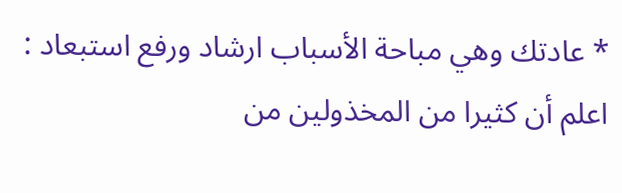* عادتك وهي مباحة الأسباب ارشاد ورفع استبعاد : اعلم أن كثيرا من المخذولين من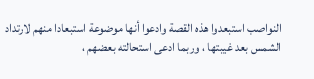النواصب استبعدوا هذه القصة وادعوا أنها موضوعة استبعادا منهم لارتداد الشمس بعد غيبتها ، وربما ادعى استحالته بعضهم ،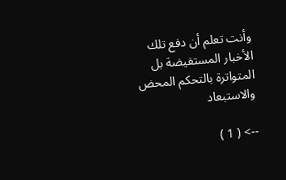وأنت تعلم أن دفع تلك الأخبار المستفيضة بل المتواترة بالتحكم المحض والاستبعاد

--> ( 1 )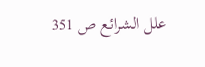علل الشرائع ص 351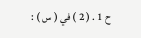ح 1 . ( 2 ) في ( س ) :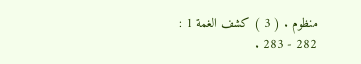منظوم . ( 3 ) كشف الغمة 1 : 282 - 283 .